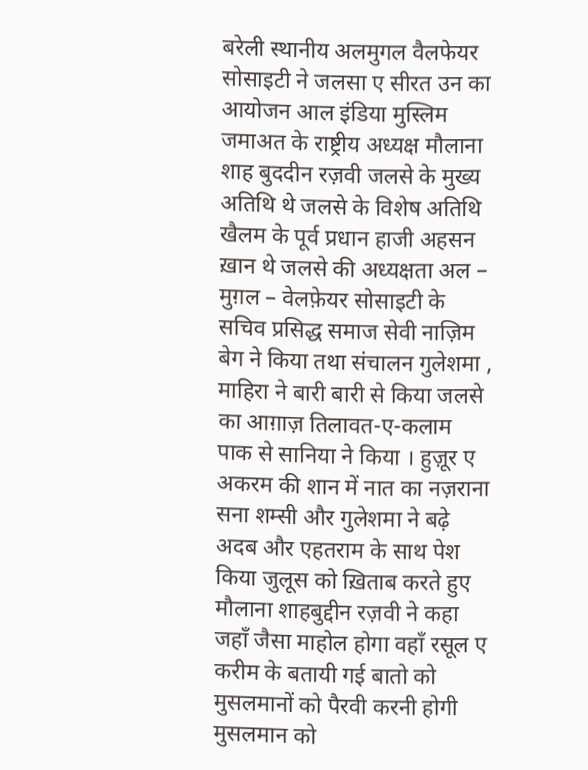बरेली स्थानीय अलमुगल वैलफेयर सोसाइटी ने जलसा ए सीरत उन का आयोजन आल इंडिया मुस्लिम जमाअत के राष्ट्रीय अध्यक्ष मौलाना शाह बुददीन रज़वी जलसे के मुख्य अतिथि थे जलसे के विशेष अतिथि खैलम के पूर्व प्रधान हाजी अहसन ख़ान थे जलसे की अध्यक्षता अल – मुग़ल – वेलफ़ेयर सोसाइटी के सचिव प्रसिद्ध समाज सेवी नाज़िम बेग ने किया तथा संचालन गुलेशमा , माहिरा ने बारी बारी से किया जलसे का आग़ाज़ तिलावत-ए-कलाम पाक से सानिया ने किया । हुज़ूर ए अकरम की शान में नात का नज़राना सना शम्सी और गुलेशमा ने बढ़े अदब और एहतराम के साथ पेश किया जुलूस को ख़िताब करते हुए मौलाना शाहबुद्दीन रज़वी ने कहा जहाँ जैसा माहोल होगा वहाँ रसूल ए करीम के बतायी गई बातो को मुसलमानों को पैरवी करनी होगी मुसलमान को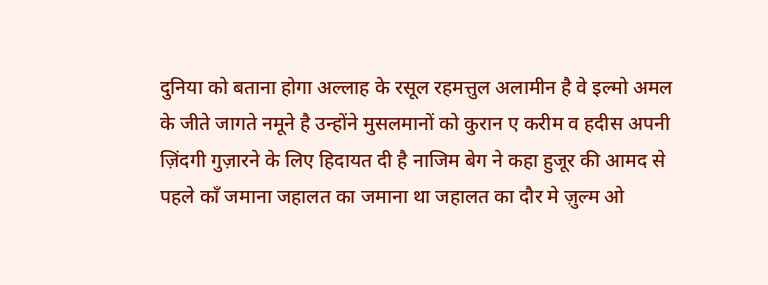दुनिया को बताना होगा अल्लाह के रसूल रहमत्तुल अलामीन है वे इल्मो अमल के जीते जागते नमूने है उन्होंने मुसलमानों को कुरान ए करीम व हदीस अपनी ज़िंदगी गुज़ारने के लिए हिदायत दी है नाजिम बेग ने कहा हुजूर की आमद से पहले काँ जमाना जहालत का जमाना था जहालत का दौर मे ज़ुल्म ओ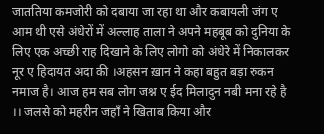जाततिया कमजोरी को दबाया जा रहा था और कबायली जंग ए आम थी एसे अंधेरों में अल्लाह ताला ने अपने महबूब को दुनिया के लिए एक अच्छी राह दिखाने के लिए लोगो को अंधेरे में निकालकर नूर ए हिदायत अदा की ।अहसन ख़ान ने कहा बहुत बड़ा रुकन नमाज है। आज हम सब लोग जश्न ए ईद मिलादुन नबी मना रहे है ।। जलसे को महरीन जहाँ ने खिताब किया और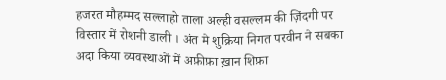हजरत मौहम्मद सल्लाहो ताला अल्ही वसल्लम की ज़िंदगी पर विस्तार में रोशनी डाली । अंत मे शुक्रिया निगत परवीन ने सबका अदा किया व्यवस्थाओं में अफ़ीफ़ा ख़ान शिफ़ा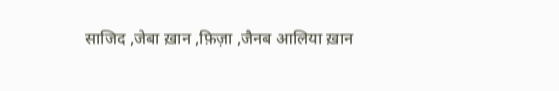साजिद ,जेबा ख़ान ,फ़िज़ा ,जैनब आलिया ख़ान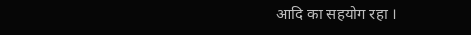आदि का सहयोग रहा ।